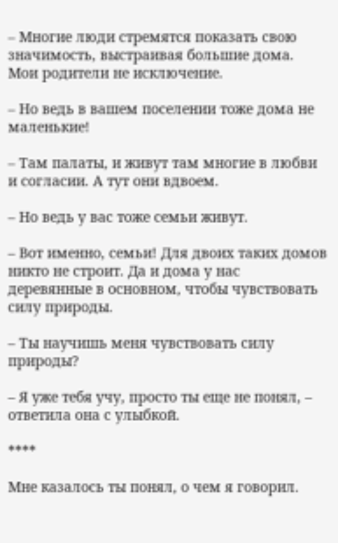– Многие люди стремятся показать свою значимость, выстраивая большие дома. Мои родители не исключение.

– Но ведь в вашем поселении тоже дома не маленькие!

– Там палаты, и живут там многие в любви и согласии. А тут они вдвоем.

– Но ведь у вас тоже семьи живут.

– Вот именно, семьи! Для двоих таких домов никто не строит. Да и дома у нас деревянные в основном, чтобы чувствовать силу природы.

– Ты научишь меня чувствовать силу природы?

– Я уже тебя учу, просто ты еще не понял, – ответила она с улыбкой.

****

Мне казалось ты понял, о чем я говорил.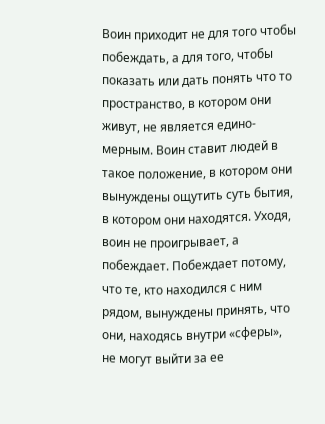Воин приходит не для того чтобы побеждать, а для того, чтобы показать или дать понять что то пространство, в котором они живут, не является едино-мерным. Воин ставит людей в такое положение, в котором они вынуждены ощутить суть бытия, в котором они находятся. Уходя, воин не проигрывает, а побеждает. Побеждает потому, что те, кто находился с ним рядом, вынуждены принять, что они, находясь внутри «сферы», не могут выйти за ее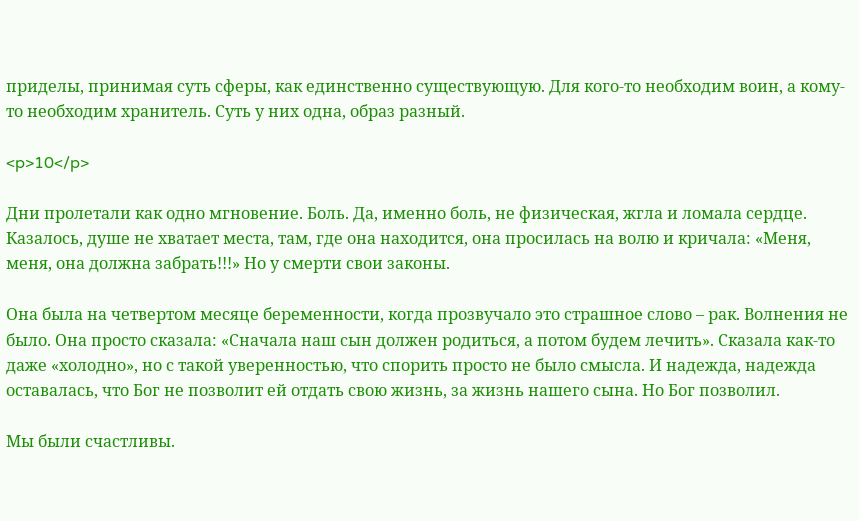приделы, принимая суть сферы, как единственно существующую. Для кого-то необходим воин, а кому-то необходим хранитель. Суть у них одна, образ разный.

<p>10</p>

Дни пролетали как одно мгновение. Боль. Да, именно боль, не физическая, жгла и ломала сердце. Казалось, душе не хватает места, там, где она находится, она просилась на волю и кричала: «Меня, меня, она должна забрать!!!» Но у смерти свои законы.

Она была на четвертом месяце беременности, когда прозвучало это страшное слово – рак. Волнения не было. Она просто сказала: «Сначала наш сын должен родиться, а потом будем лечить». Сказала как-то даже «холодно», но с такой уверенностью, что спорить просто не было смысла. И надежда, надежда оставалась, что Бог не позволит ей отдать свою жизнь, за жизнь нашего сына. Но Бог позволил.

Мы были счастливы.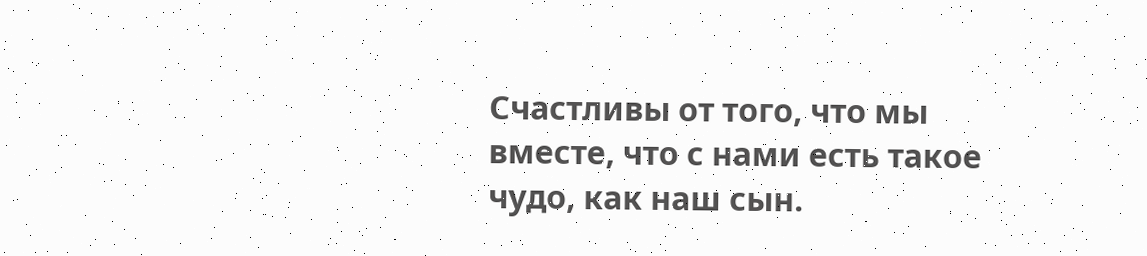Счастливы от того, что мы вместе, что с нами есть такое чудо, как наш сын.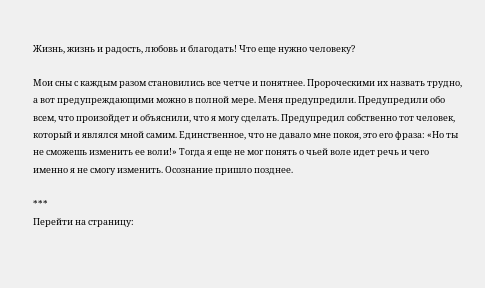Жизнь, жизнь и радость, любовь и благодать! Что еще нужно человеку?

Мои сны с каждым разом становились все четче и понятнее. Пророческими их назвать трудно, а вот предупреждающими можно в полной мере. Меня предупредили. Предупредили обо всем, что произойдет и объяснили, что я могу сделать. Предупредил собственно тот человек, который и являлся мной самим. Единственное, что не давало мне покоя, это его фраза: «Но ты не сможешь изменить ее воли!» Тогда я еще не мог понять о чьей воле идет речь и чего именно я не смогу изменить. Осознание пришло позднее.

***
Перейти на страницу: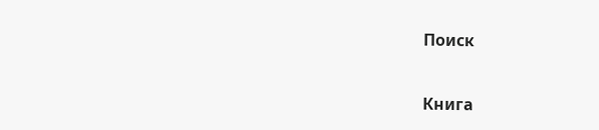Поиск

Книга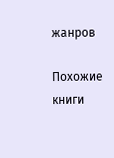жанров

Похожие книги